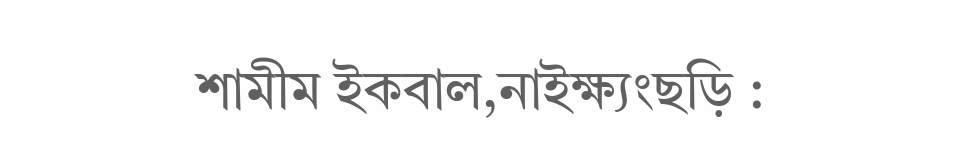শামীম ইকবাল,নাইক্ষ্যংছড়ি :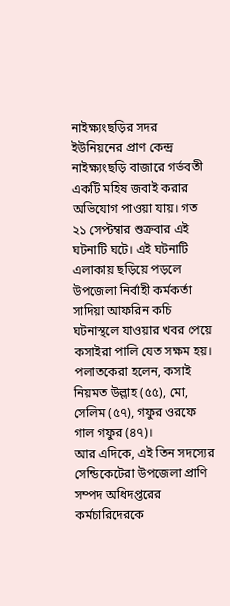নাইক্ষ্যংছড়ির সদর ইউনিয়নের প্রাণ কেন্দ্র নাইক্ষ্যংছড়ি বাজারে গর্ভবতী একটি মহিষ জবাই করার অভিযোগ পাওয়া যায়। গত ২১ সেপ্টম্বার শুক্রবার এই ঘটনাটি ঘটে। এই ঘটনাটি এলাকায় ছড়িয়ে পড়লে উপজেলা নির্বাহী কর্মকর্তা সাদিয়া আফরিন কচি ঘটনাস্থলে যাওয়ার খবর পেয়ে কসাইরা পালি যেত সক্ষম হয়। পলাতকেরা হলেন, কসাই নিয়মত উল্লাহ (৫৫), মো, সেলিম (৫৭), গফুর ওরফে গাল গফুর (৪৭)।
আর এদিকে, এই তিন সদস্যের সেন্ডিকেটেরা উপজেলা প্রাণি সম্পদ অধিদপ্তরের কর্মচারিদেরকে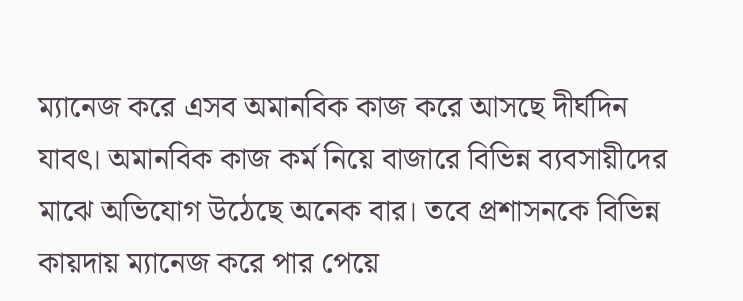ম্যানেজ করে এসব অমানবিক কাজ করে আসছে দীর্ঘদিন যাবৎ। অমানবিক কাজ কর্ম নিয়ে বাজারে বিভিন্ন ব্যবসায়ীদের মাঝে অভিযোগ উঠেছে অনেক বার। তবে প্রশাসনকে বিভিন্ন কায়দায় ম্যানেজ করে পার পেয়ে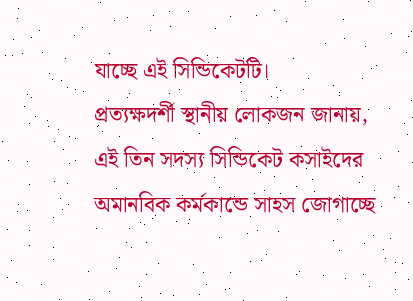যাচ্ছে এই সিন্ডিকেটটি।
প্রত্যক্ষদর্শী স্থানীয় লোকজন জানায়, এই তিন সদস্য সিন্ডিকেট কসাইদের অমানবিক কর্মকান্ডে সাহস জোগাচ্ছে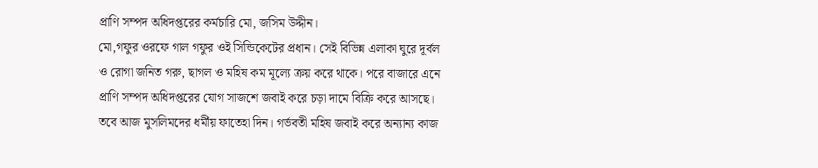প্রাণি সম্পদ অধিদপ্তরের কর্মচারি মো, জসিম উদ্দীন।
মো,গফুর ওরফে গাল গফুর ওই সিন্ডিকেটের প্রধান। সেই বিভিন্ন এলাকা ঘুরে দূর্বল ও রোগা জনিত গরু, ছাগল ও মহিষ কম মূল্যে ক্রয় করে থাকে। পরে বাজারে এনে প্রাণি সম্পদ অধিদপ্তরের যোগ সাজশে জবাই করে চড়া দামে বিক্রি করে আসছে।
তবে আজ মুসলিমদের ধর্মীয় ফাতেহা দিন। গর্ভবতী মহিষ জবাই করে অন্যান্য কাজ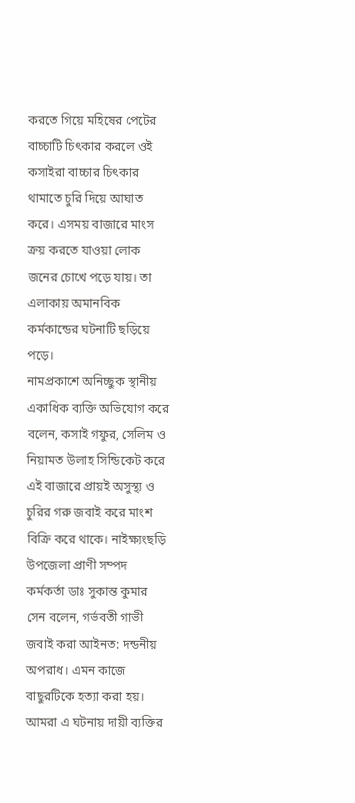করতে গিয়ে মহিষের পেটের বাচ্চাটি চিৎকার করলে ওই কসাইরা বাচ্চার চিৎকার থামাতে চুরি দিয়ে আঘাত করে। এসময় বাজারে মাংস ক্রয় করতে যাওয়া লোক জনের চোখে পড়ে যায়। তা এলাকায় অমানবিক কর্মকান্ডের ঘটনাটি ছড়িয়ে পড়ে।
নামপ্রকাশে অনিচ্ছুক স্থানীয় একাধিক ব্যক্তি অভিযোগ করে বলেন, কসাই গফুর, সেলিম ও নিয়ামত উলাহ সিন্ডিকেট করে এই বাজারে প্রায়ই অসুস্থ্য ও চুরির গরু জবাই করে মাংশ বিক্রি করে থাকে। নাইক্ষ্যংছড়ি উপজেলা প্রাণী সম্পদ কর্মকর্তা ডাঃ সুকান্ত কুমার সেন বলেন, গর্ভবতী গাভী জবাই করা আইনত: দন্ডনীয় অপরাধ। এমন কাজে বাছুরটিকে হত্যা করা হয়। আমরা এ ঘটনায় দায়ী ব্যক্তির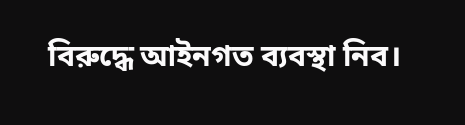বিরুদ্ধে আইনগত ব্যবস্থা নিব।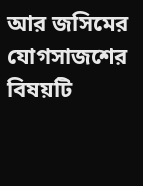আর জসিমের যোগসাজশের বিষয়টি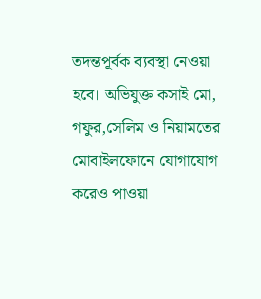তদন্তপূর্বক ব্যবস্থা নেওয়া হবে। অভিযুক্ত কসাই মো, গফুর,সেলিম ও নিয়ামতের মোবাইলফোনে যোগাযোগ করেও পাওয়া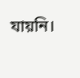যায়নি।